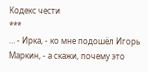Кодекс чести
***
… - Ирка, - ко мне подошёл Игорь Маркин, - а скажи, почему это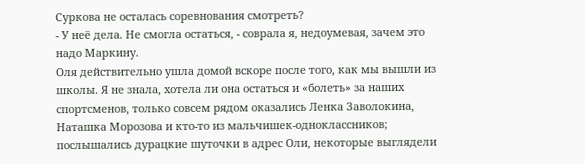Суркова не осталась соревнования смотреть?
- У неё дела. Не смогла остаться, - соврала я, недоумевая, зачем это надо Маркину.
Оля действительно ушла домой вскоре после того, как мы вышли из школы. Я не знала, хотела ли она остаться и «болеть» за наших спортсменов, только совсем рядом оказались Ленка Заволокина, Наташка Морозова и кто-то из мальчишек-одноклассников; послышались дурацкие шуточки в адрес Оли, некоторые выглядели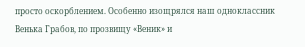просто оскорблением. Особенно изощрялся наш одноклассник Венька Грабов, по прозвищу «Веник» и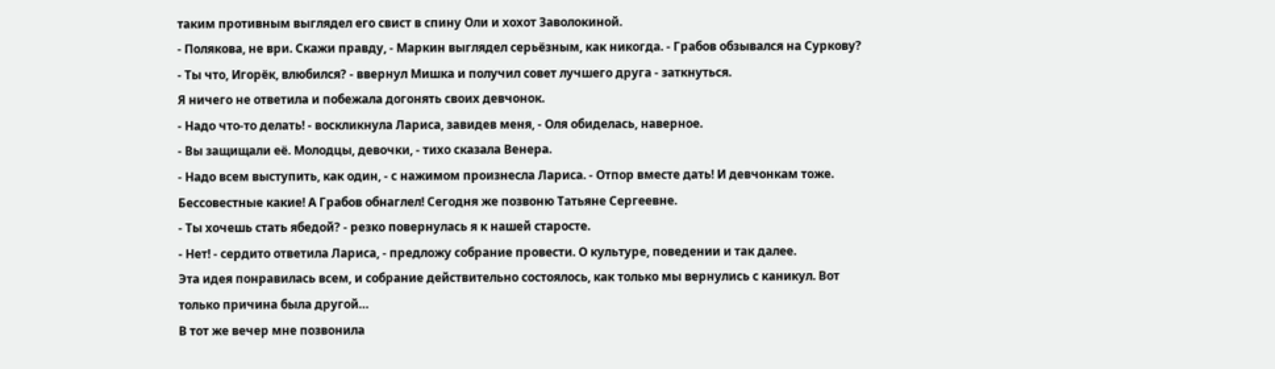таким противным выглядел его свист в спину Оли и хохот Заволокиной.
- Полякова, не ври. Скажи правду, - Маркин выглядел серьёзным, как никогда. - Грабов обзывался на Суркову?
- Ты что, Игорёк, влюбился? - ввернул Мишка и получил совет лучшего друга - заткнуться.
Я ничего не ответила и побежала догонять своих девчонок.
- Надо что-то делать! - воскликнула Лариса, завидев меня, - Оля обиделась, наверное.
- Вы защищали её. Молодцы, девочки, - тихо сказала Венера.
- Надо всем выступить, как один, - с нажимом произнесла Лариса. - Отпор вместе дать! И девчонкам тоже. Бессовестные какие! А Грабов обнаглел! Сегодня же позвоню Татьяне Сергеевне.
- Ты хочешь стать ябедой? - резко повернулась я к нашей старосте.
- Нет! - сердито ответила Лариса, - предложу собрание провести. О культуре, поведении и так далее.
Эта идея понравилась всем, и собрание действительно состоялось, как только мы вернулись с каникул. Вот только причина была другой…
В тот же вечер мне позвонила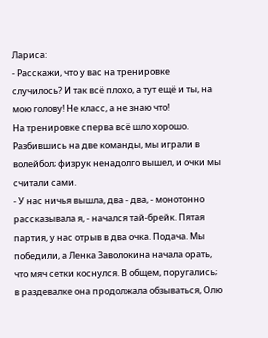Лариса:
- Расскажи, что у вас на тренировке случилось? И так всё плохо, а тут ещё и ты, на мою голову! Не класс, а не знаю что!
На тренировке сперва всё шло хорошо. Разбившись на две команды, мы играли в волейбол; физрук ненадолго вышел, и очки мы считали сами.
- У нас ничья вышла, два - два, - монотонно рассказывала я, - начался тай-брейк. Пятая партия, у нас отрыв в два очка. Подача. Мы победили, а Ленка Заволокина начала орать, что мяч сетки коснулся. В общем, поругались; в раздевалке она продолжала обзываться, Олю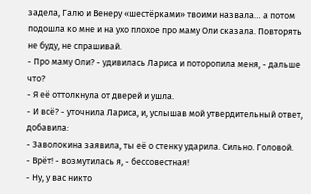задела, Галю и Венеру «шестёрками» твоими назвала… а потом подошла ко мне и на ухо плохое про маму Оли сказала. Повторять не буду, не спрашивай.
- Про маму Оли? - удивилась Лариса и поторопила меня, - дальше что?
- Я её оттолкнула от дверей и ушла.
- И всё? - уточнила Лариса, и, услышав мой утвердительный ответ, добавила:
- Заволокина заявила, ты её о стенку ударила. Сильно. Головой.
- Врёт! - возмутилась я, - бессовестная!
- Ну, у вас никто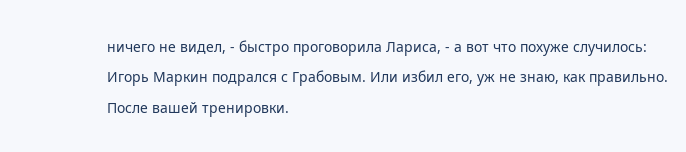ничего не видел, - быстро проговорила Лариса, - а вот что похуже случилось: Игорь Маркин подрался с Грабовым. Или избил его, уж не знаю, как правильно. После вашей тренировки.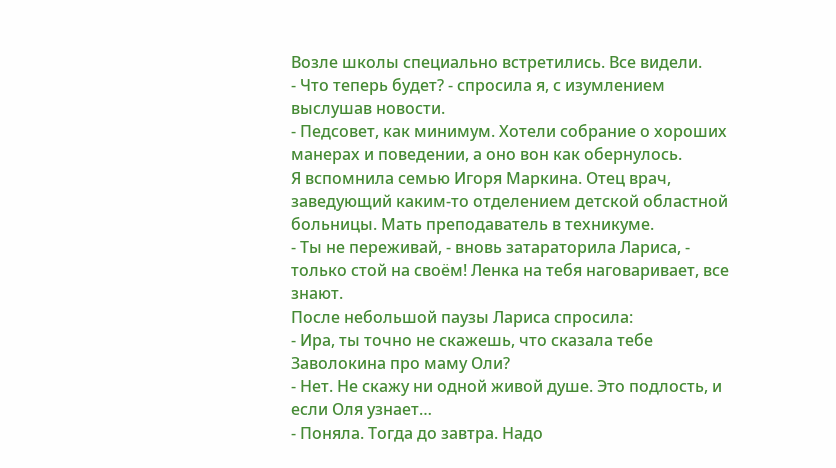Возле школы специально встретились. Все видели.
- Что теперь будет? - спросила я, с изумлением выслушав новости.
- Педсовет, как минимум. Хотели собрание о хороших манерах и поведении, а оно вон как обернулось.
Я вспомнила семью Игоря Маркина. Отец врач, заведующий каким-то отделением детской областной больницы. Мать преподаватель в техникуме.
- Ты не переживай, - вновь затараторила Лариса, - только стой на своём! Ленка на тебя наговаривает, все знают.
После небольшой паузы Лариса спросила:
- Ира, ты точно не скажешь, что сказала тебе Заволокина про маму Оли?
- Нет. Не скажу ни одной живой душе. Это подлость, и если Оля узнает…
- Поняла. Тогда до завтра. Надо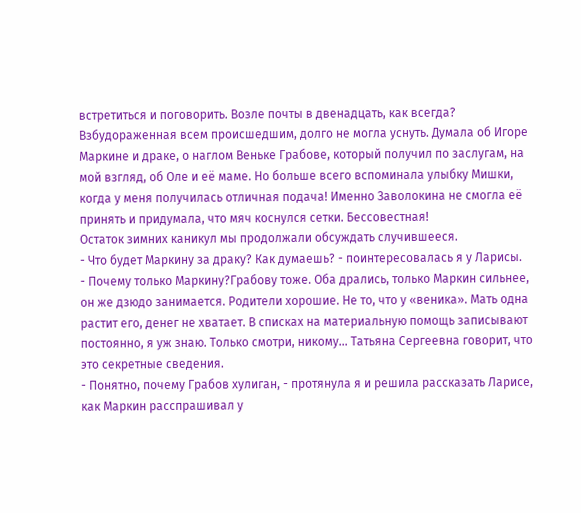встретиться и поговорить. Возле почты в двенадцать, как всегда?
Взбудораженная всем происшедшим, долго не могла уснуть. Думала об Игоре Маркине и драке, о наглом Веньке Грабове, который получил по заслугам, на мой взгляд, об Оле и её маме. Но больше всего вспоминала улыбку Мишки, когда у меня получилась отличная подача! Именно Заволокина не смогла её принять и придумала, что мяч коснулся сетки. Бессовестная!
Остаток зимних каникул мы продолжали обсуждать случившееся.
- Что будет Маркину за драку? Как думаешь? - поинтересовалась я у Ларисы.
- Почему только Маркину?Грабову тоже. Оба дрались, только Маркин сильнее, он же дзюдо занимается. Родители хорошие. Не то, что у «веника». Мать одна растит его, денег не хватает. В списках на материальную помощь записывают постоянно, я уж знаю. Только смотри, никому… Татьяна Сергеевна говорит, что это секретные сведения.
- Понятно, почему Грабов хулиган, - протянула я и решила рассказать Ларисе, как Маркин расспрашивал у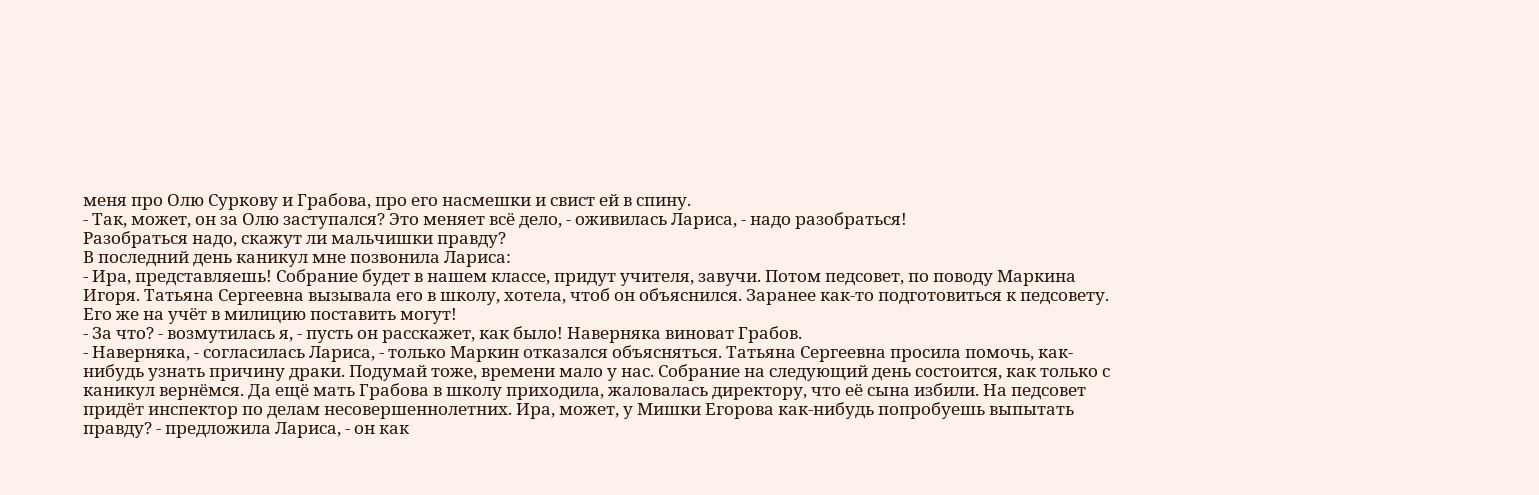меня про Олю Суркову и Грабова, про его насмешки и свист ей в спину.
- Так, может, он за Олю заступался? Это меняет всё дело, - оживилась Лариса, - надо разобраться!
Разобраться надо, скажут ли мальчишки правду?
В последний день каникул мне позвонила Лариса:
- Ира, представляешь! Собрание будет в нашем классе, придут учителя, завучи. Потом педсовет, по поводу Маркина Игоря. Татьяна Сергеевна вызывала его в школу, хотела, чтоб он объяснился. Заранее как-то подготовиться к педсовету. Его же на учёт в милицию поставить могут!
- За что? - возмутилась я, - пусть он расскажет, как было! Наверняка виноват Грабов.
- Наверняка, - согласилась Лариса, - только Маркин отказался объясняться. Татьяна Сергеевна просила помочь, как-нибудь узнать причину драки. Подумай тоже, времени мало у нас. Собрание на следующий день состоится, как только с каникул вернёмся. Да ещё мать Грабова в школу приходила, жаловалась директору, что её сына избили. На педсовет придёт инспектор по делам несовершеннолетних. Ира, может, у Мишки Егорова как-нибудь попробуешь выпытать правду? - предложила Лариса, - он как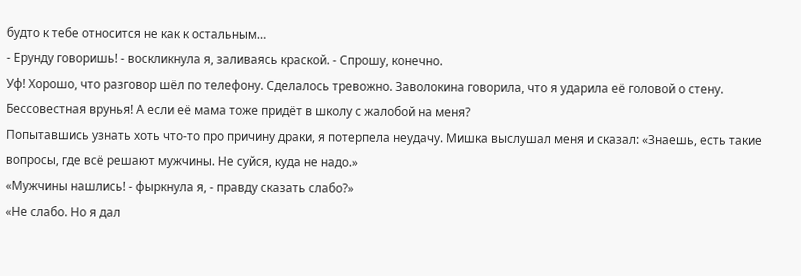будто к тебе относится не как к остальным…
- Ерунду говоришь! - воскликнула я, заливаясь краской. - Спрошу, конечно.
Уф! Хорошо, что разговор шёл по телефону. Сделалось тревожно. Заволокина говорила, что я ударила её головой о стену. Бессовестная врунья! А если её мама тоже придёт в школу с жалобой на меня?
Попытавшись узнать хоть что-то про причину драки, я потерпела неудачу. Мишка выслушал меня и сказал: «Знаешь, есть такие вопросы, где всё решают мужчины. Не суйся, куда не надо.»
«Мужчины нашлись! - фыркнула я, - правду сказать слабо?»
«Не слабо. Но я дал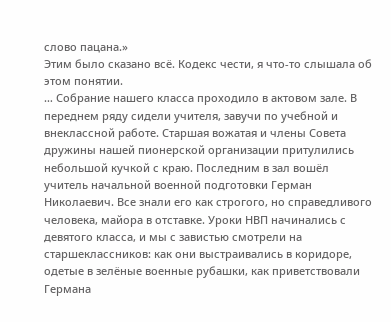слово пацана.»
Этим было сказано всё. Кодекс чести, я что-то слышала об этом понятии.
… Собрание нашего класса проходило в актовом зале. В переднем ряду сидели учителя, завучи по учебной и внеклассной работе. Старшая вожатая и члены Совета дружины нашей пионерской организации притулились небольшой кучкой с краю. Последним в зал вошёл учитель начальной военной подготовки Герман Николаевич. Все знали его как строгого, но справедливого человека, майора в отставке. Уроки НВП начинались с девятого класса, и мы с завистью смотрели на старшеклассников: как они выстраивались в коридоре, одетые в зелёные военные рубашки, как приветствовали Германа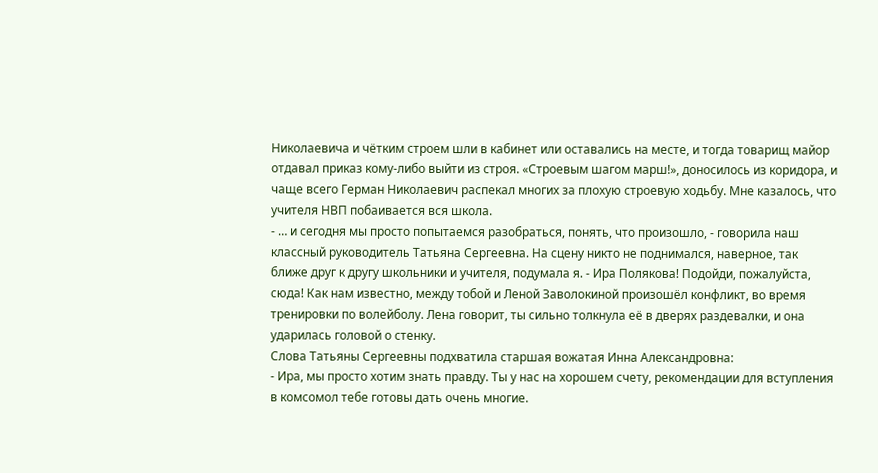Николаевича и чётким строем шли в кабинет или оставались на месте, и тогда товарищ майор отдавал приказ кому-либо выйти из строя. «Строевым шагом марш!», доносилось из коридора, и чаще всего Герман Николаевич распекал многих за плохую строевую ходьбу. Мне казалось, что учителя НВП побаивается вся школа.
- … и сегодня мы просто попытаемся разобраться, понять, что произошло, - говорила наш классный руководитель Татьяна Сергеевна. На сцену никто не поднимался, наверное, так ближе друг к другу школьники и учителя, подумала я. - Ира Полякова! Подойди, пожалуйста, сюда! Как нам известно, между тобой и Леной Заволокиной произошёл конфликт, во время тренировки по волейболу. Лена говорит, ты сильно толкнула её в дверях раздевалки, и она ударилась головой о стенку.
Слова Татьяны Сергеевны подхватила старшая вожатая Инна Александровна:
- Ира, мы просто хотим знать правду. Ты у нас на хорошем счету, рекомендации для вступления в комсомол тебе готовы дать очень многие.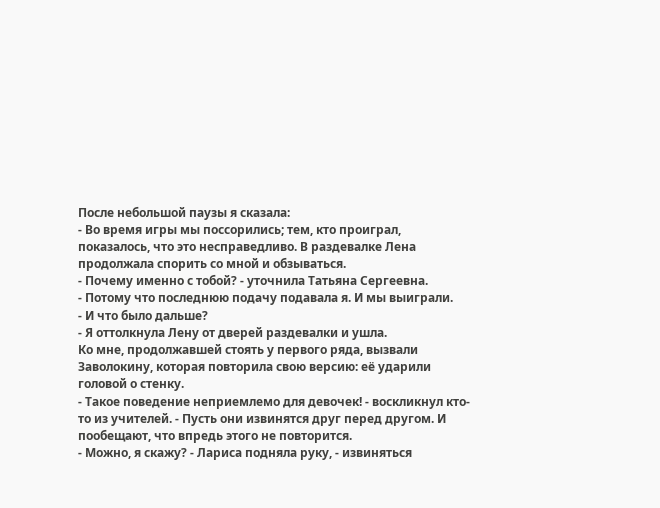После небольшой паузы я сказала:
- Во время игры мы поссорились; тем, кто проиграл, показалось, что это несправедливо. В раздевалке Лена продолжала спорить со мной и обзываться.
- Почему именно с тобой? - уточнила Татьяна Сергеевна.
- Потому что последнюю подачу подавала я. И мы выиграли.
- И что было дальше?
- Я оттолкнула Лену от дверей раздевалки и ушла.
Ко мне, продолжавшей стоять у первого ряда, вызвали Заволокину, которая повторила свою версию: её ударили головой о стенку.
- Такое поведение неприемлемо для девочек! - воскликнул кто-то из учителей. - Пусть они извинятся друг перед другом. И пообещают, что впредь этого не повторится.
- Можно, я скажу? - Лариса подняла руку, - извиняться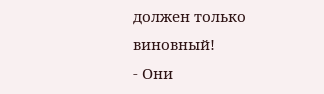должен только виновный!
- Они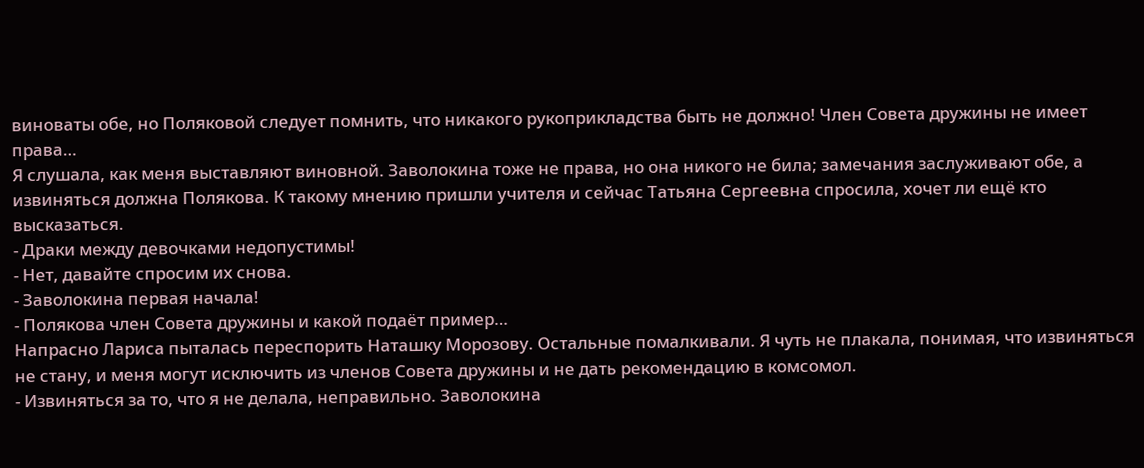виноваты обе, но Поляковой следует помнить, что никакого рукоприкладства быть не должно! Член Совета дружины не имеет права…
Я слушала, как меня выставляют виновной. Заволокина тоже не права, но она никого не била; замечания заслуживают обе, а извиняться должна Полякова. К такому мнению пришли учителя и сейчас Татьяна Сергеевна спросила, хочет ли ещё кто высказаться.
- Драки между девочками недопустимы!
- Нет, давайте спросим их снова.
- Заволокина первая начала!
- Полякова член Совета дружины и какой подаёт пример…
Напрасно Лариса пыталась переспорить Наташку Морозову. Остальные помалкивали. Я чуть не плакала, понимая, что извиняться не стану, и меня могут исключить из членов Совета дружины и не дать рекомендацию в комсомол.
- Извиняться за то, что я не делала, неправильно. Заволокина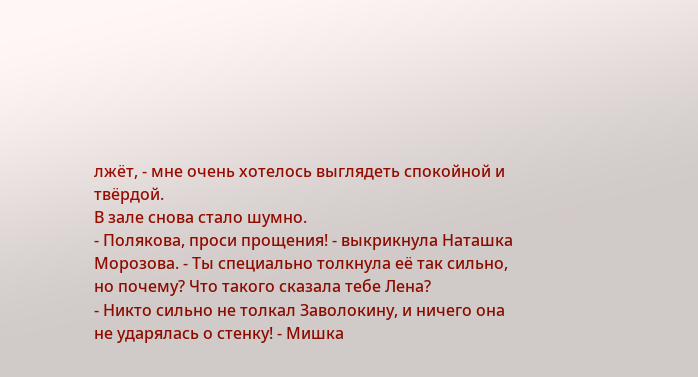лжёт, - мне очень хотелось выглядеть спокойной и твёрдой.
В зале снова стало шумно.
- Полякова, проси прощения! - выкрикнула Наташка Морозова. - Ты специально толкнула её так сильно, но почему? Что такого сказала тебе Лена?
- Никто сильно не толкал Заволокину, и ничего она не ударялась о стенку! - Мишка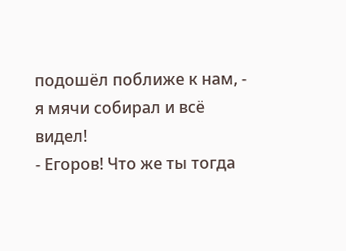подошёл поближе к нам, - я мячи собирал и всё видел!
- Егоров! Что же ты тогда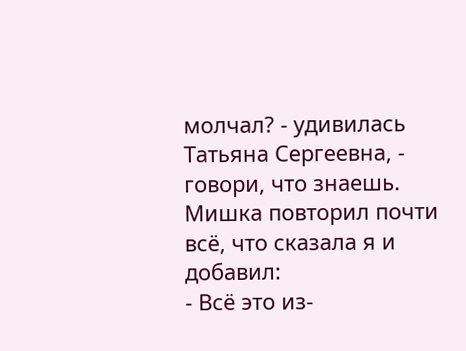молчал? - удивилась Татьяна Сергеевна, - говори, что знаешь.
Мишка повторил почти всё, что сказала я и добавил:
- Всё это из-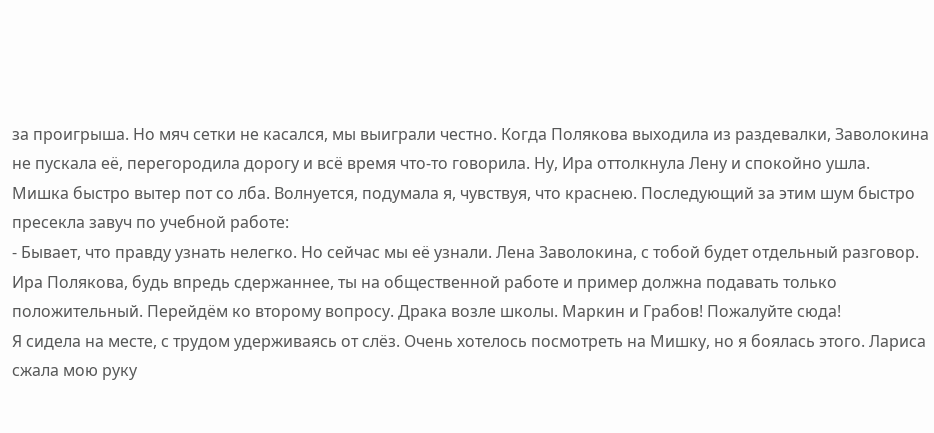за проигрыша. Но мяч сетки не касался, мы выиграли честно. Когда Полякова выходила из раздевалки, Заволокина не пускала её, перегородила дорогу и всё время что-то говорила. Ну, Ира оттолкнула Лену и спокойно ушла.
Мишка быстро вытер пот со лба. Волнуется, подумала я, чувствуя, что краснею. Последующий за этим шум быстро пресекла завуч по учебной работе:
- Бывает, что правду узнать нелегко. Но сейчас мы её узнали. Лена Заволокина, с тобой будет отдельный разговор. Ира Полякова, будь впредь сдержаннее, ты на общественной работе и пример должна подавать только положительный. Перейдём ко второму вопросу. Драка возле школы. Маркин и Грабов! Пожалуйте сюда!
Я сидела на месте, с трудом удерживаясь от слёз. Очень хотелось посмотреть на Мишку, но я боялась этого. Лариса сжала мою руку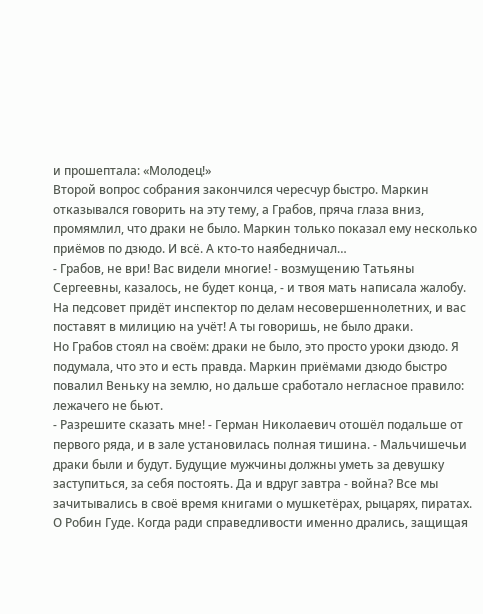и прошептала: «Молодец!»
Второй вопрос собрания закончился чересчур быстро. Маркин отказывался говорить на эту тему, а Грабов, пряча глаза вниз, промямлил, что драки не было. Маркин только показал ему несколько приёмов по дзюдо. И всё. А кто-то наябедничал…
- Грабов, не ври! Вас видели многие! - возмущению Татьяны Сергеевны, казалось, не будет конца, - и твоя мать написала жалобу. На педсовет придёт инспектор по делам несовершеннолетних, и вас поставят в милицию на учёт! А ты говоришь, не было драки.
Но Грабов стоял на своём: драки не было, это просто уроки дзюдо. Я подумала, что это и есть правда. Маркин приёмами дзюдо быстро повалил Веньку на землю, но дальше сработало негласное правило: лежачего не бьют.
- Разрешите сказать мне! - Герман Николаевич отошёл подальше от первого ряда, и в зале установилась полная тишина. - Мальчишечьи драки были и будут. Будущие мужчины должны уметь за девушку заступиться, за себя постоять. Да и вдруг завтра - война? Все мы зачитывались в своё время книгами о мушкетёрах, рыцарях, пиратах. О Робин Гуде. Когда ради справедливости именно дрались, защищая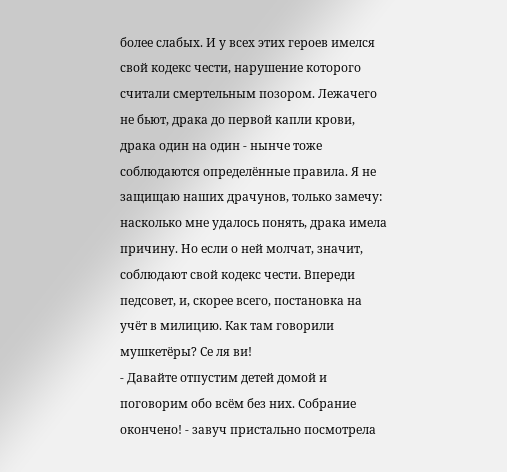более слабых. И у всех этих героев имелся свой кодекс чести, нарушение которого считали смертельным позором. Лежачего не бьют, драка до первой капли крови, драка один на один - нынче тоже соблюдаются определённые правила. Я не защищаю наших драчунов, только замечу: насколько мне удалось понять, драка имела причину. Но если о ней молчат, значит, соблюдают свой кодекс чести. Впереди педсовет, и, скорее всего, постановка на учёт в милицию. Как там говорили мушкетёры? Се ля ви!
- Давайте отпустим детей домой и поговорим обо всём без них. Собрание окончено! - завуч пристально посмотрела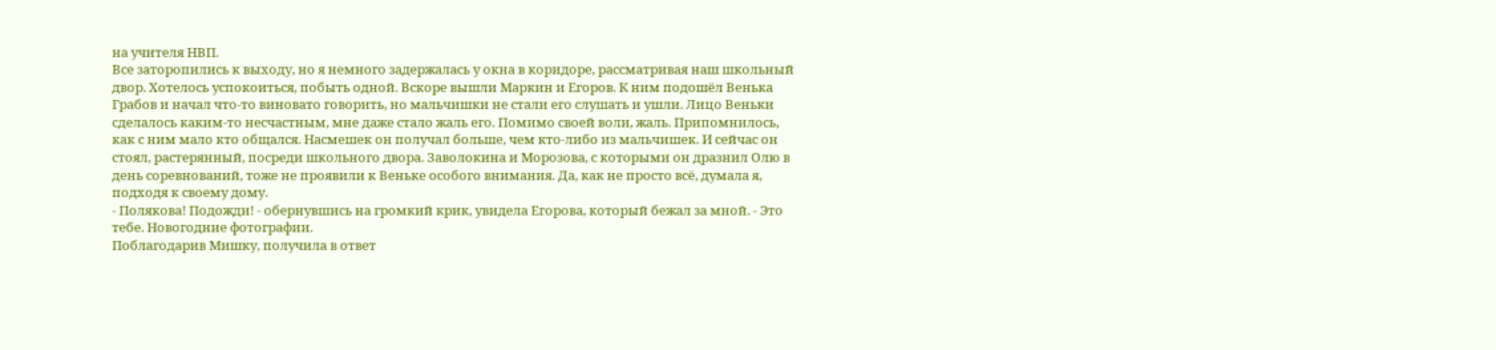на учителя НВП.
Все заторопились к выходу, но я немного задержалась у окна в коридоре, рассматривая наш школьный двор. Хотелось успокоиться, побыть одной. Вскоре вышли Маркин и Егоров. К ним подошёл Венька Грабов и начал что-то виновато говорить, но мальчишки не стали его слушать и ушли. Лицо Веньки сделалось каким-то несчастным, мне даже стало жаль его. Помимо своей воли, жаль. Припомнилось, как с ним мало кто общался. Насмешек он получал больше, чем кто-либо из мальчишек. И сейчас он стоял, растерянный, посреди школьного двора. Заволокина и Морозова, с которыми он дразнил Олю в день соревнований, тоже не проявили к Веньке особого внимания. Да, как не просто всё, думала я, подходя к своему дому.
- Полякова! Подожди! - обернувшись на громкий крик, увидела Егорова, который бежал за мной. - Это тебе. Новогодние фотографии.
Поблагодарив Мишку, получила в ответ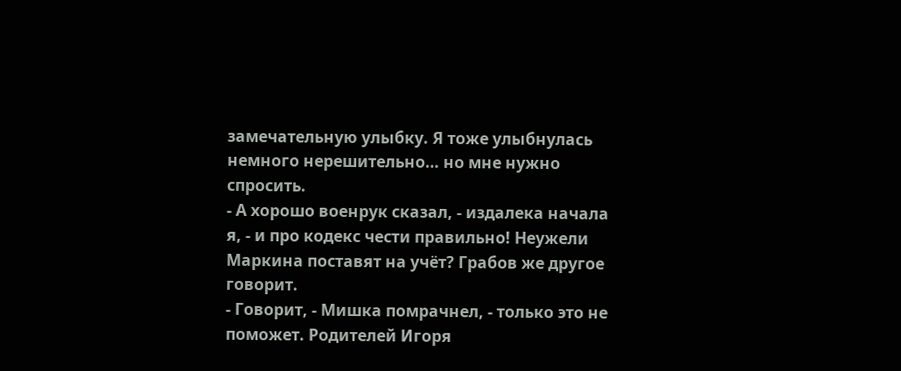замечательную улыбку. Я тоже улыбнулась немного нерешительно… но мне нужно спросить.
- А хорошо военрук сказал, - издалека начала я, - и про кодекс чести правильно! Неужели Маркина поставят на учёт? Грабов же другое говорит.
- Говорит, - Мишка помрачнел, - только это не поможет. Родителей Игоря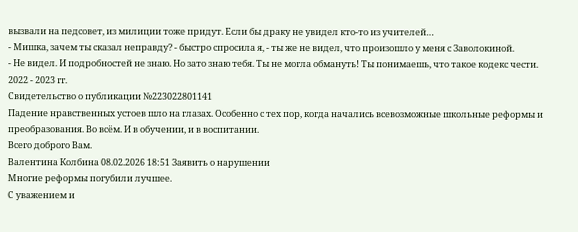вызвали на педсовет, из милиции тоже придут. Если бы драку не увидел кто-то из учителей…
- Мишка, зачем ты сказал неправду? - быстро спросила я, - ты же не видел, что произошло у меня с Заволокиной.
- Не видел. И подробностей не знаю. Но зато знаю тебя. Ты не могла обмануть! Ты понимаешь, что такое кодекс чести.
2022 - 2023 гг.
Свидетельство о публикации №223022801141
Падение нравственных устоев шло на глазах. Особенно с тех пор, когда начались всевозможные школьные реформы и преобразования. Во всём. И в обучении, и в воспитании.
Всего доброго Вам.
Валентина Колбина 08.02.2026 18:51 Заявить о нарушении
Многие реформы погубили лучшее.
С уважением и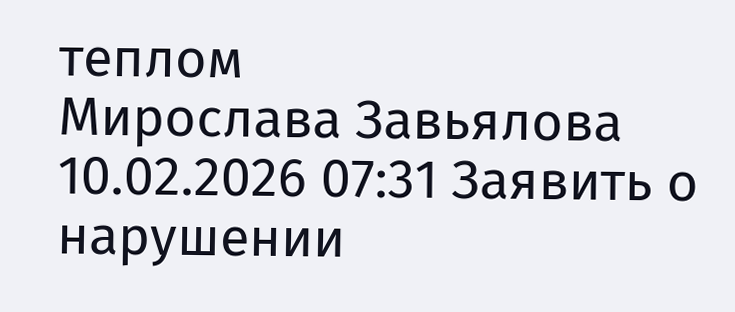теплом
Мирослава Завьялова 10.02.2026 07:31 Заявить о нарушении